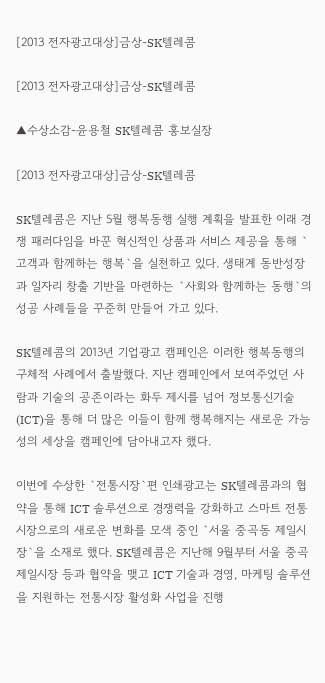[2013 전자광고대상]금상-SK텔레콤

[2013 전자광고대상]금상-SK텔레콤

▲수상소감-윤용철 SK텔레콤 홍보실장

[2013 전자광고대상]금상-SK텔레콤

SK텔레콤은 지난 5월 행복동행 실행 계획을 발표한 이래 경쟁 패러다임을 바꾼 혁신적인 상품과 서비스 제공을 통해 `고객과 함께하는 행복`을 실천하고 있다. 생태계 동반성장과 일자리 창출 기반을 마련하는 `사회와 함께하는 동행`의 성공 사례들을 꾸준히 만들어 가고 있다.

SK텔레콤의 2013년 기업광고 캠페인은 이러한 행복동행의 구체적 사례에서 출발했다. 지난 캠페인에서 보여주었던 사람과 기술의 공존이라는 화두 제시를 넘어 정보통신기술(ICT)을 통해 더 많은 이들이 함께 행복해지는 새로운 가능성의 세상을 캠페인에 담아내고자 했다.

이번에 수상한 `전통시장`편 인쇄광고는 SK텔레콤과의 협약을 통해 ICT 솔루션으로 경쟁력을 강화하고 스마트 전통시장으로의 새로운 변화를 모색 중인 `서울 중곡동 제일시장`을 소재로 했다. SK텔레콤은 지난해 9월부터 서울 중곡제일시장 등과 협약을 맺고 ICT 기술과 경영, 마케팅 솔루션을 지원하는 전통시장 활성화 사업을 진행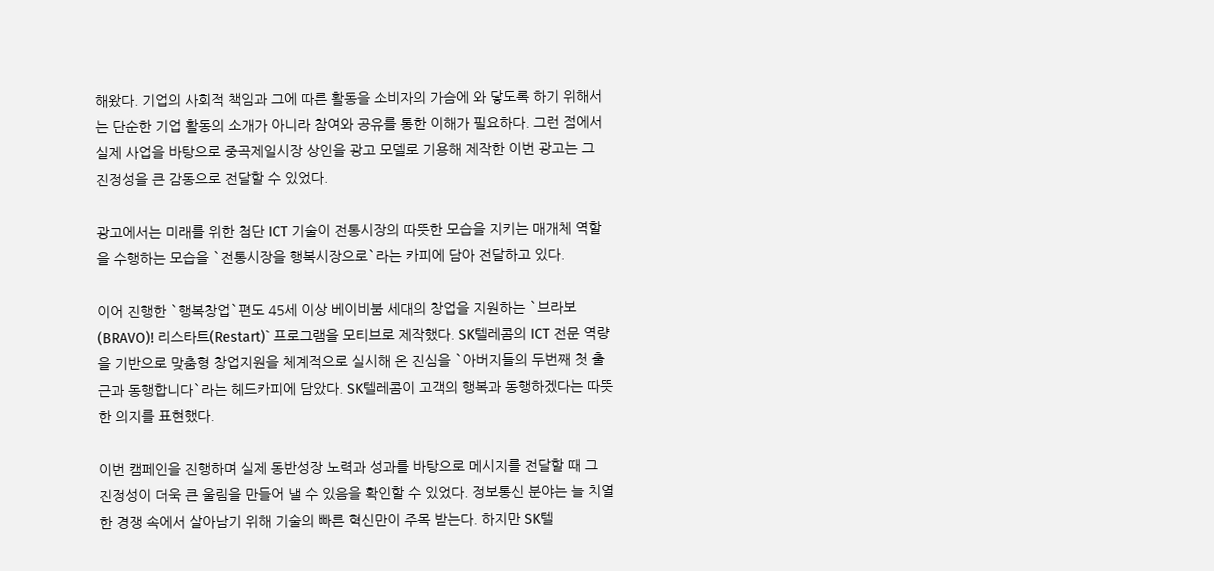해왔다. 기업의 사회적 책임과 그에 따른 활동을 소비자의 가슴에 와 닿도록 하기 위해서는 단순한 기업 활동의 소개가 아니라 참여와 공유를 통한 이해가 필요하다. 그런 점에서 실제 사업을 바탕으로 중곡제일시장 상인을 광고 모델로 기용해 제작한 이번 광고는 그 진정성을 큰 감동으로 전달할 수 있었다.

광고에서는 미래를 위한 첨단 ICT 기술이 전통시장의 따뜻한 모습을 지키는 매개체 역할을 수행하는 모습을 `전통시장을 행복시장으로`라는 카피에 담아 전달하고 있다.

이어 진행한 `행복창업`편도 45세 이상 베이비붐 세대의 창업을 지원하는 `브라보(BRAVO)! 리스타트(Restart)` 프로그램을 모티브로 제작했다. SK텔레콤의 ICT 전문 역량을 기반으로 맞춤형 창업지원을 체계적으로 실시해 온 진심을 `아버지들의 두번째 첫 출근과 동행합니다`라는 헤드카피에 담았다. SK텔레콤이 고객의 행복과 동행하겠다는 따뜻한 의지를 표현했다.

이번 캠페인을 진행하며 실제 동반성장 노력과 성과를 바탕으로 메시지를 전달할 때 그 진정성이 더욱 큰 울림을 만들어 낼 수 있음을 확인할 수 있었다. 정보통신 분야는 늘 치열한 경쟁 속에서 살아남기 위해 기술의 빠른 혁신만이 주목 받는다. 하지만 SK텔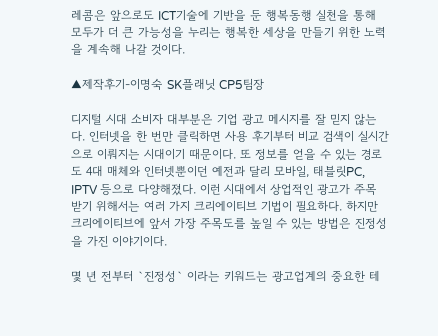레콤은 앞으로도 ICT기술에 기반을 둔 행복동행 실천을 통해 모두가 더 큰 가능성을 누리는 행복한 세상을 만들기 위한 노력을 계속해 나갈 것이다.

▲제작후기-이명숙 SK플래닛 CP5팀장

디지털 시대 소비자 대부분은 기업 광고 메시지를 잘 믿지 않는다. 인터넷을 한 번만 클릭하면 사용 후기부터 비교 검색이 실시간으로 이뤄지는 시대이기 때문이다. 또 정보를 얻을 수 있는 경로도 4대 매체와 인터넷뿐이던 예전과 달리 모바일, 태블릿PC, IPTV 등으로 다양해졌다. 이런 시대에서 상업적인 광고가 주목 받기 위해서는 여러 가지 크리에이티브 기법이 필요하다. 하지만 크리에이티브에 앞서 가장 주목도를 높일 수 있는 방법은 진정성을 가진 이야기이다.

몇 년 전부터 `진정성` 이라는 키워드는 광고업계의 중요한 테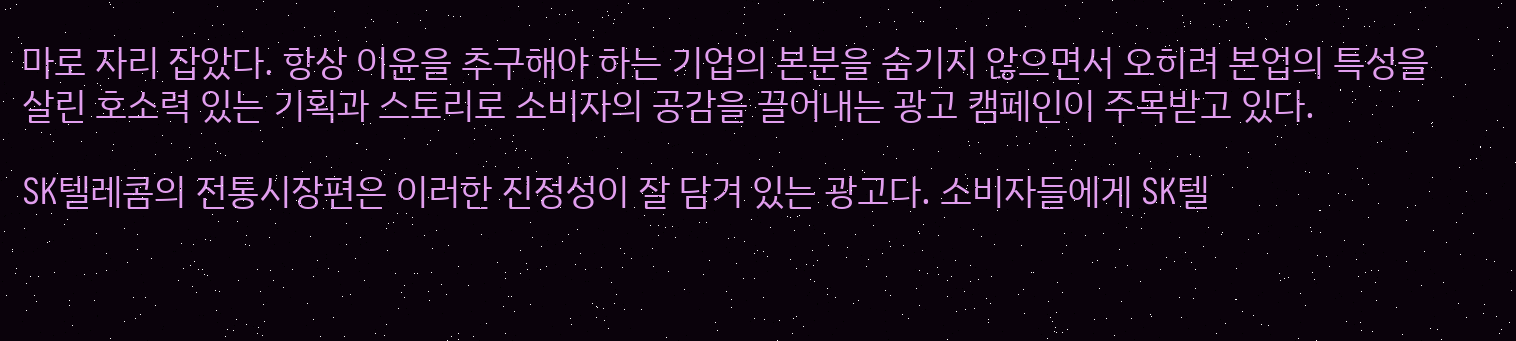마로 자리 잡았다. 항상 이윤을 추구해야 하는 기업의 본분을 숨기지 않으면서 오히려 본업의 특성을 살린 호소력 있는 기획과 스토리로 소비자의 공감을 끌어내는 광고 캠페인이 주목받고 있다.

SK텔레콤의 전통시장편은 이러한 진정성이 잘 담겨 있는 광고다. 소비자들에게 SK텔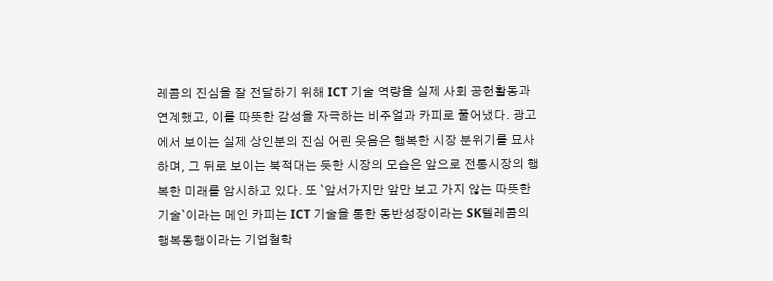레콤의 진심을 잘 전달하기 위해 ICT 기술 역량을 실제 사회 공헌활동과 연계했고, 이를 따뜻한 감성을 자극하는 비주얼과 카피로 풀어냈다. 광고에서 보이는 실제 상인분의 진심 어린 웃음은 행복한 시장 분위기를 묘사하며, 그 뒤로 보이는 북적대는 듯한 시장의 모습은 앞으로 전통시장의 행복한 미래를 암시하고 있다. 또 `앞서가지만 앞만 보고 가지 않는 따뜻한 기술`이라는 메인 카피는 ICT 기술을 통한 동반성장이라는 SK텔레콤의 행복동행이라는 기업철학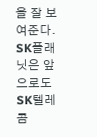을 잘 보여준다. SK플래닛은 앞으로도 SK텔레콤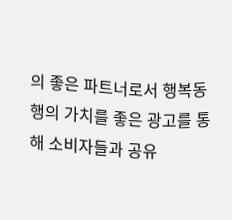의 좋은 파트너로서 행복동행의 가치를 좋은 광고를 통해 소비자들과 공유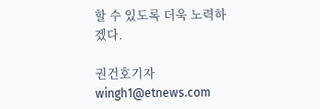할 수 있도록 더욱 노력하겠다.

권건호기자 wingh1@etnews.com